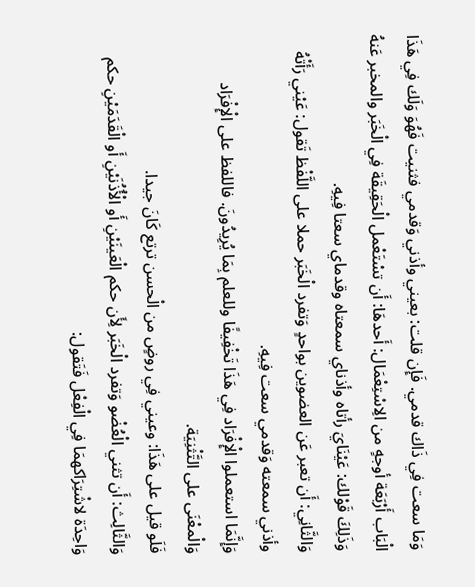وَمَا سعت فِي ذَاك قدمي. فَإِن قلت: بعيني وأذني وَقدمي فثنيت فَهُوَ وَلَك فِي هَذَا الْبَاب أَرْبَعَة أوجهٍ من الِاسْتِعْمَال: أَحدهَا: أَن تسْتَعْمل الْحَقِيقَة فِي الْخَبَر والمخبر عَنهُ وَذَلِكَ قَوْلك: عَيْنَايَ رأتاه وأذناي سمعتاه وقدماي سعتا فِيهِ.
وَالثَّانِي: أَن تعبر عَن العضوين بواحدٍ وَتفرد الْخَبَر حملا على اللَّفْظ تَقول: عَيْني رَأَتْهُ وأذني سمعته وَقدمي سعت فِيهِ.
وَإِنَّمَا استعملوا الْإِفْرَاد فِي هَذَا تَخْفِيفًا وللعلم بِمَا يُرِيدُونَ. فاللفظ على الْإِفْرَاد وَالْمعْنَى على التَّثْنِيَة.
فَلَو قيل على هَذَا: وعيني فِي روضٍ من الْحسن ترتع كَانَ جيدا.
وَالثَّالِث: أَن تثني الْعُضْو وَتفرد الْخَبَر لِأَن حكم الْعَينَيْنِ أَو الْأُذُنَيْنِ أَو الْقَدَمَيْنِ حكم وَاحِدَة لاشْتِرَاكهمَا فِي الْفِعْل فَتَقول: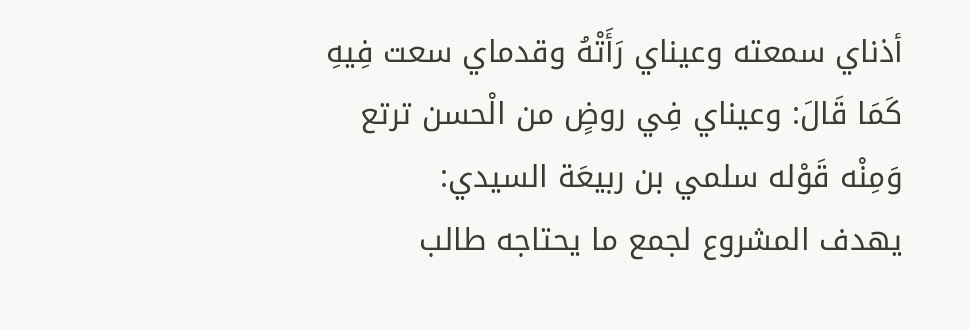أذناي سمعته وعيناي رَأَتْهُ وقدماي سعت فِيهِ كَمَا قَالَ: وعيناي فِي روضٍ من الْحسن ترتع وَمِنْه قَوْله سلمي بن ربيعَة السيدي:
يهدف المشروع لجمع ما يحتاجه طالب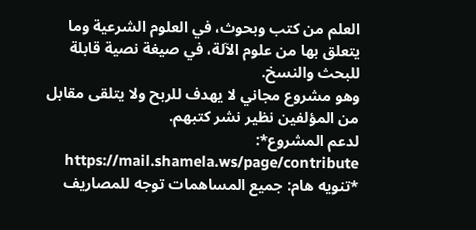العلم من كتب وبحوث، في العلوم الشرعية وما يتعلق بها من علوم الآلة، في صيغة نصية قابلة للبحث والنسخ.
وهو مشروع مجاني لا يهدف للربح ولا يتلقى مقابل من المؤلفين نظير نشر كتبهم.
لدعم المشروع*: https://mail.shamela.ws/page/contribute
*تنويه هام: جميع المساهمات توجه للمصاريف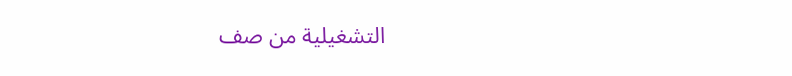التشغيلية من صف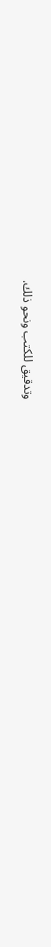وتدقيق للكتب ونحو ذلك.